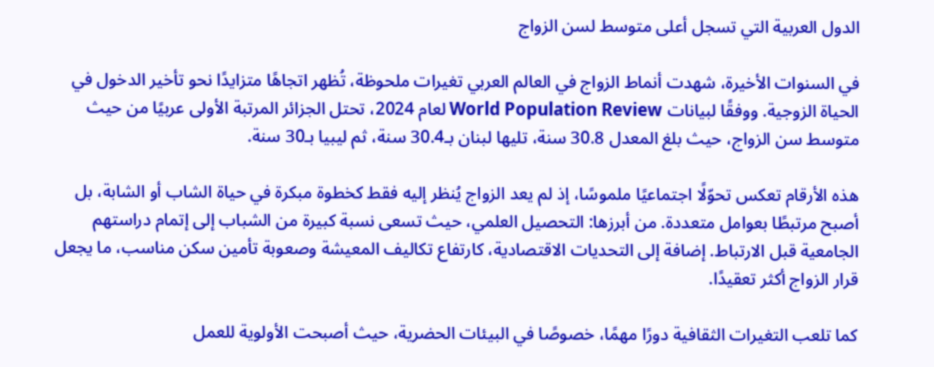الدول العربية التي تسجل أعلى متوسط لسن الزواج

في السنوات الأخيرة، شهدت أنماط الزواج في العالم العربي تغيرات ملحوظة، تُظهر اتجاهًا متزايدًا نحو تأخير الدخول في الحياة الزوجية. ووفقًا لبيانات World Population Review لعام 2024، تحتل الجزائر المرتبة الأولى عربيًا من حيث متوسط سن الزواج، حيث بلغ المعدل 30.8 سنة، تليها لبنان بـ30.4 سنة، ثم ليبيا بـ30 سنة.

هذه الأرقام تعكس تحوّلًا اجتماعيًا ملموسًا، إذ لم يعد الزواج يُنظر إليه فقط كخطوة مبكرة في حياة الشاب أو الشابة، بل أصبح مرتبطًا بعوامل متعددة. من أبرزها: التحصيل العلمي، حيث تسعى نسبة كبيرة من الشباب إلى إتمام دراستهم الجامعية قبل الارتباط. إضافة إلى التحديات الاقتصادية، كارتفاع تكاليف المعيشة وصعوبة تأمين سكن مناسب، ما يجعل قرار الزواج أكثر تعقيدًا.

كما تلعب التغيرات الثقافية دورًا مهمًا، خصوصًا في البيئات الحضرية، حيث أصبحت الأولوية للعمل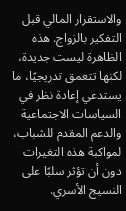والاستقرار المالي قبل التفكير بالزواج. هذه الظاهرة ليست جديدة، لكنها تتعمق تدريجيًا، ما يستدعي إعادة نظر في السياسات الاجتماعية والدعم المقدم للشباب، لمواكبة هذه التغيرات دون أن تؤثر سلبًا على النسيج الأسري.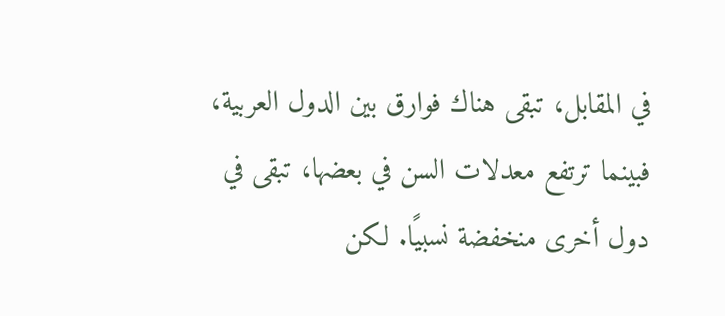في المقابل، تبقى هناك فوارق بين الدول العربية، فبينما ترتفع معدلات السن في بعضها، تبقى في دول أخرى منخفضة نسبيًا. لكن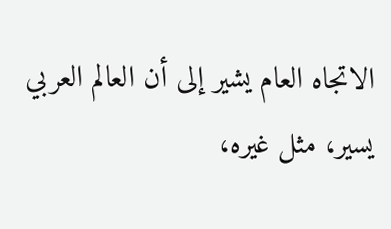الاتجاه العام يشير إلى أن العالم العربي يسير، مثل غيره،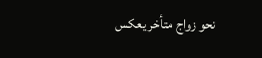نحو زواج متأخر يعكس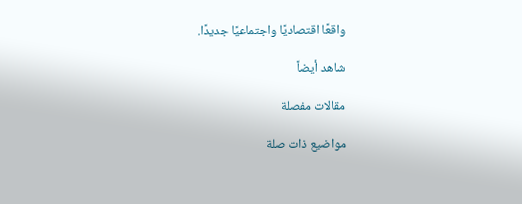واقعًا اقتصاديًا واجتماعيًا جديدًا.

شاهد أيضاً

مقالات مفصلة

مواضيع ذات صلة